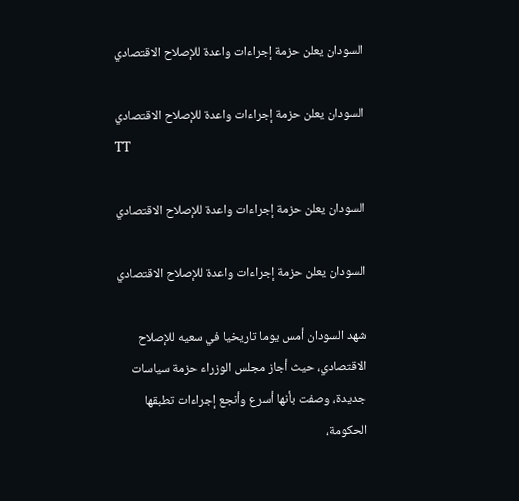السودان يعلن حزمة إجراءات واعدة للإصلاح الاقتصادي

السودان يعلن حزمة إجراءات واعدة للإصلاح الاقتصادي
TT

السودان يعلن حزمة إجراءات واعدة للإصلاح الاقتصادي

السودان يعلن حزمة إجراءات واعدة للإصلاح الاقتصادي

شهد السودان أمس يوما تاريخيا في سعيه للإصلاح الاقتصادي، حيث أجاز مجلس الوزراء حزمة سياسات جديدة، وصفت بأنها أسرع وأنجع إجراءات تطبقها الحكومة،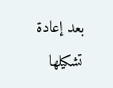بعد إعادة تشكيلها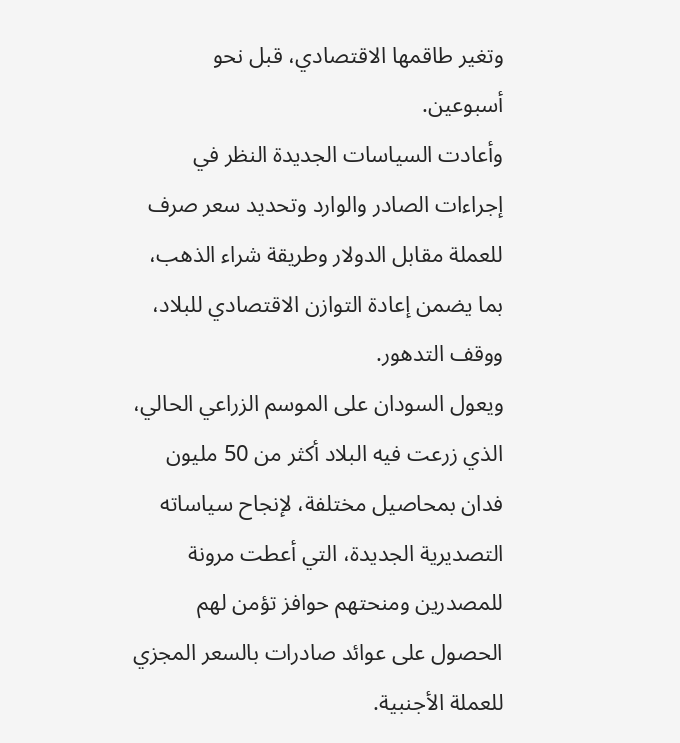وتغير طاقمها الاقتصادي، قبل نحو أسبوعين.
وأعادت السياسات الجديدة النظر في إجراءات الصادر والوارد وتحديد سعر صرف للعملة مقابل الدولار وطريقة شراء الذهب، بما يضمن إعادة التوازن الاقتصادي للبلاد، ووقف التدهور.
ويعول السودان على الموسم الزراعي الحالي، الذي زرعت فيه البلاد أكثر من 50 مليون فدان بمحاصيل مختلفة، لإنجاح سياساته التصديرية الجديدة، التي أعطت مرونة للمصدرين ومنحتهم حوافز تؤمن لهم الحصول على عوائد صادرات بالسعر المجزي للعملة الأجنبية.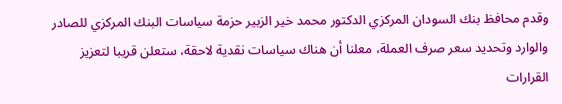وقدم محافظ بنك السودان المركزي الدكتور محمد خير الزبير حزمة سياسات البنك المركزي للصادر والوارد وتحديد سعر صرف العملة، معلنا أن هناك سياسات نقدية لاحقة، ستعلن قريبا لتعزيز القرارات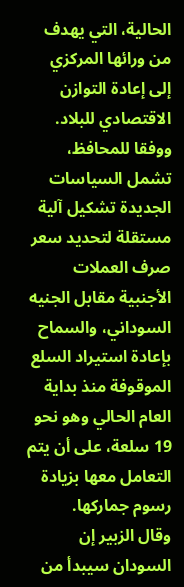الحالية، التي يهدف من ورائها المركزي إلى إعادة التوازن الاقتصادي للبلاد.
ووفقا للمحافظ، تشمل السياسات الجديدة تشكيل آلية مستقلة لتحديد سعر صرف العملات الأجنبية مقابل الجنيه السوداني، والسماح بإعادة استيراد السلع الموقوفة منذ بداية العام الحالي وهو نحو 19 سلعة، على أن يتم التعامل معها بزيادة رسوم جماركها.
وقال الزبير إن السودان سيبدأ من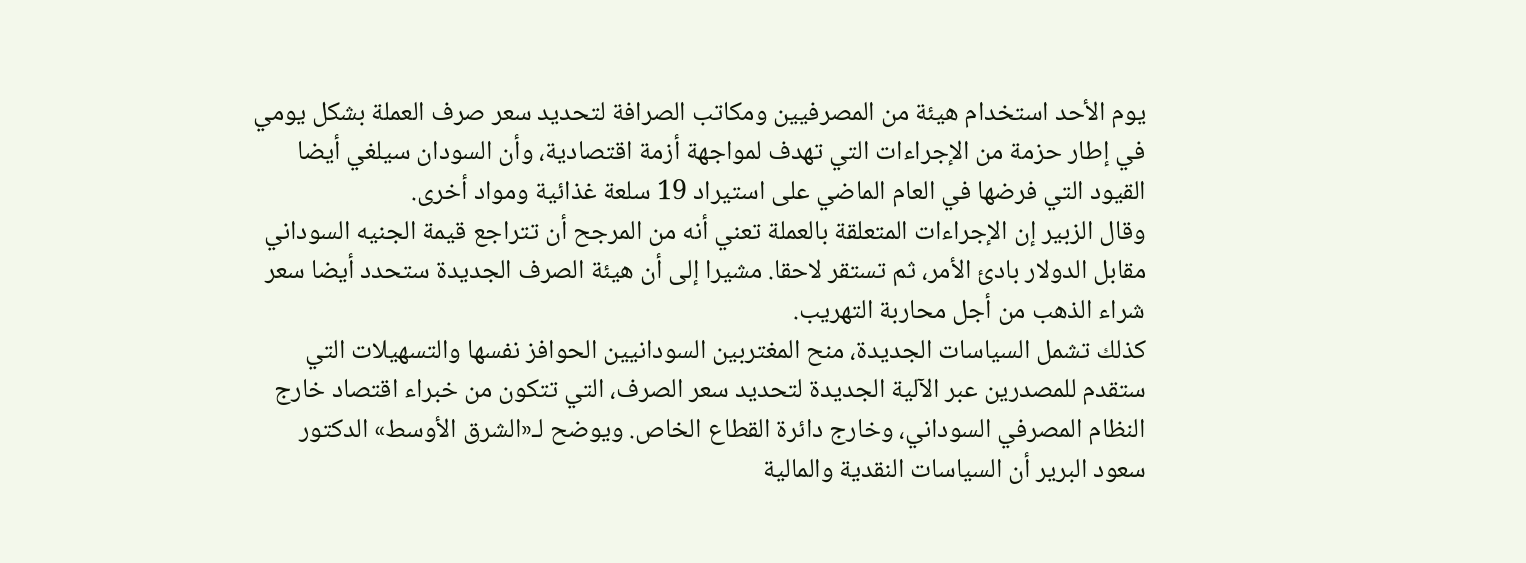يوم الأحد استخدام هيئة من المصرفيين ومكاتب الصرافة لتحديد سعر صرف العملة بشكل يومي في إطار حزمة من الإجراءات التي تهدف لمواجهة أزمة اقتصادية، وأن السودان سيلغي أيضا القيود التي فرضها في العام الماضي على استيراد 19 سلعة غذائية ومواد أخرى.
وقال الزبير إن الإجراءات المتعلقة بالعملة تعني أنه من المرجح أن تتراجع قيمة الجنيه السوداني مقابل الدولار بادئ الأمر، ثم تستقر لاحقا. مشيرا إلى أن هيئة الصرف الجديدة ستحدد أيضا سعر شراء الذهب من أجل محاربة التهريب.
كذلك تشمل السياسات الجديدة، منح المغتربين السودانيين الحوافز نفسها والتسهيلات التي ستقدم للمصدرين عبر الآلية الجديدة لتحديد سعر الصرف، التي تتكون من خبراء اقتصاد خارج النظام المصرفي السوداني، وخارج دائرة القطاع الخاص. ويوضح لـ«الشرق الأوسط» الدكتور سعود البرير أن السياسات النقدية والمالية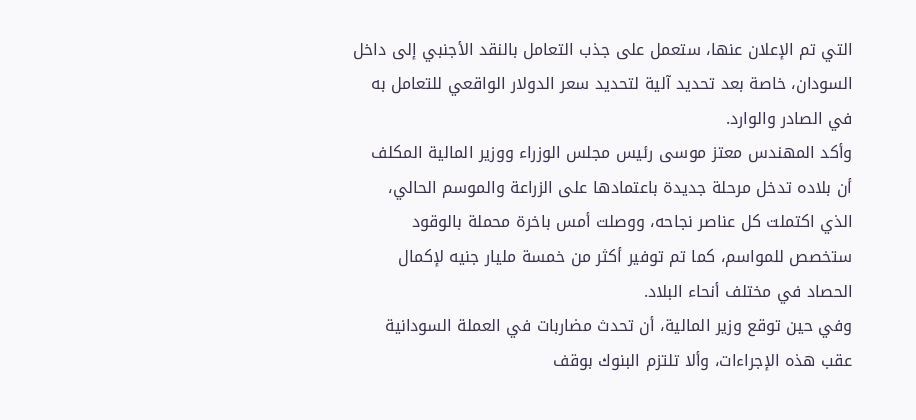التي تم الإعلان عنها، ستعمل على جذب التعامل بالنقد الأجنبي إلى داخل السودان، خاصة بعد تحديد آلية لتحديد سعر الدولار الواقعي للتعامل به في الصادر والوارد.
وأكد المهندس معتز موسى رئيس مجلس الوزراء ووزير المالية المكلف أن بلاده تدخل مرحلة جديدة باعتمادها على الزراعة والموسم الحالي، الذي اكتملت كل عناصر نجاحه، ووصلت أمس باخرة محملة بالوقود ستخصص للمواسم، كما تم توفير أكثر من خمسة مليار جنيه لإكمال الحصاد في مختلف أنحاء البلاد.
وفي حين توقع وزير المالية، أن تحدث مضاربات في العملة السودانية عقب هذه الإجراءات، وألا تلتزم البنوك بوقف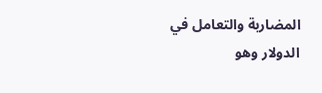المضاربة والتعامل في الدولار وهو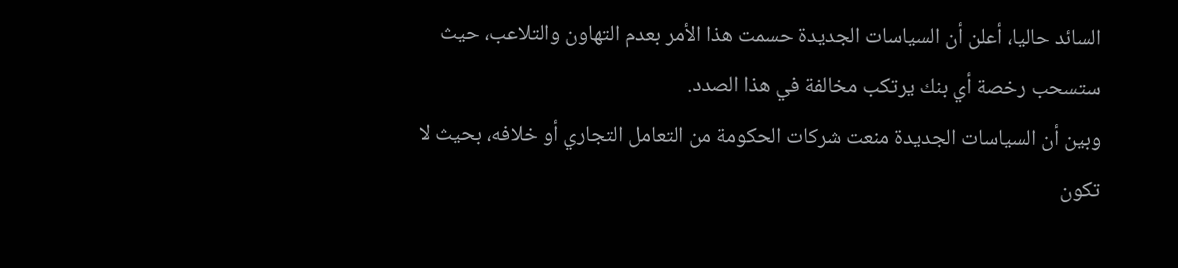السائد حاليا، أعلن أن السياسات الجديدة حسمت هذا الأمر بعدم التهاون والتلاعب، حيث ستسحب رخصة أي بنك يرتكب مخالفة في هذا الصدد.
وبين أن السياسات الجديدة منعت شركات الحكومة من التعامل التجاري أو خلافه، بحيث لا تكون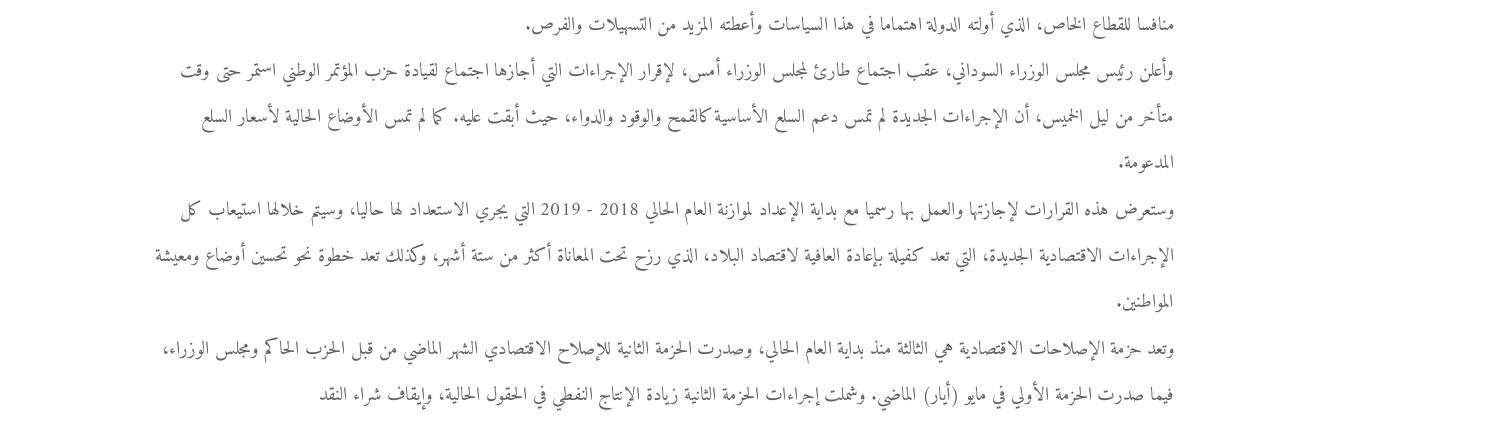منافسا للقطاع الخاص، الذي أولته الدولة اهتماما في هذا السياسات وأعطته المزيد من التسهيلات والفرص.
وأعلن رئيس مجلس الوزراء السوداني، عقب اجتماع طارئ لمجلس الوزراء أمس، لإقرار الإجراءات التي أجازها اجتماع لقيادة حزب المؤتمر الوطني استمر حتى وقت متأخر من ليل الخميس، أن الإجراءات الجديدة لم تمس دعم السلع الأساسية كالقمح والوقود والدواء، حيث أبقت عليه. كما لم تمس الأوضاع الحالية لأسعار السلع المدعومة.
وستعرض هذه القرارات لإجازتها والعمل بها رسميا مع بداية الإعداد لموازنة العام الحالي 2018 - 2019 التي يجري الاستعداد لها حاليا، وسيتم خلالها استيعاب كل الإجراءات الاقتصادية الجديدة، التي تعد كفيلة بإعادة العافية لاقتصاد البلاد، الذي رزح تحت المعاناة أكثر من ستة أشهر، وكذلك تعد خطوة نحو تحسين أوضاع ومعيشة المواطنين.
وتعد حزمة الإصلاحات الاقتصادية هي الثالثة منذ بداية العام الحالي، وصدرت الحزمة الثانية للإصلاح الاقتصادي الشهر الماضي من قبل الحزب الحاكم ومجلس الوزراء، فيما صدرت الحزمة الأولي في مايو (أيار) الماضي. وشملت إجراءات الحزمة الثانية زيادة الإنتاج النفطي في الحقول الحالية، وإيقاف شراء النقد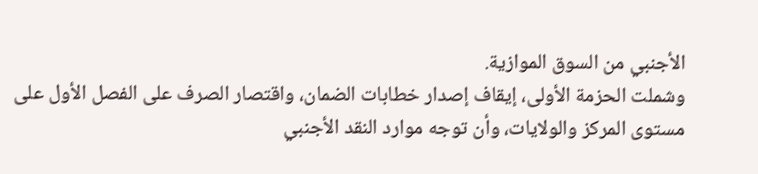الأجنبي من السوق الموازية.
وشملت الحزمة الأولى، إيقاف إصدار خطابات الضمان، واقتصار الصرف على الفصل الأول على مستوى المركز والولايات، وأن توجه موارد النقد الأجنبي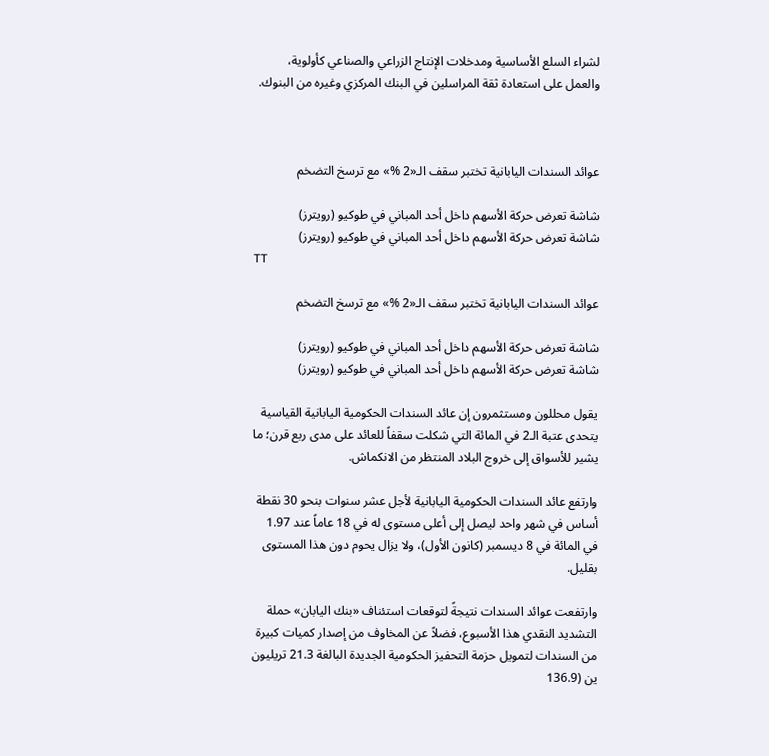لشراء السلع الأساسية ومدخلات الإنتاج الزراعي والصناعي كأولوية، والعمل على استعادة ثقة المراسلين في البنك المركزي وغيره من البنوك.



عوائد السندات اليابانية تختبر سقف الـ«2 %» مع ترسخ التضخم

شاشة تعرض حركة الأسهم داخل أحد المباني في طوكيو (رويترز)
شاشة تعرض حركة الأسهم داخل أحد المباني في طوكيو (رويترز)
TT

عوائد السندات اليابانية تختبر سقف الـ«2 %» مع ترسخ التضخم

شاشة تعرض حركة الأسهم داخل أحد المباني في طوكيو (رويترز)
شاشة تعرض حركة الأسهم داخل أحد المباني في طوكيو (رويترز)

يقول محللون ومستثمرون إن عائد السندات الحكومية اليابانية القياسية يتحدى عتبة الـ2 في المائة التي شكلت سقفاً للعائد على مدى ربع قرن؛ ما يشير للأسواق إلى خروج البلاد المنتظر من الانكماش.

وارتفع عائد السندات الحكومية اليابانية لأجل عشر سنوات بنحو 30 نقطة أساس في شهر واحد ليصل إلى أعلى مستوى له في 18 عاماً عند 1.97 في المائة في 8 ديسمبر (كانون الأول)، ولا يزال يحوم دون هذا المستوى بقليل.

وارتفعت عوائد السندات نتيجةً لتوقعات استئناف «بنك اليابان» حملة التشديد النقدي هذا الأسبوع، فضلاً عن المخاوف من إصدار كميات كبيرة من السندات لتمويل حزمة التحفيز الحكومية الجديدة البالغة 21.3 تريليون ين (136.9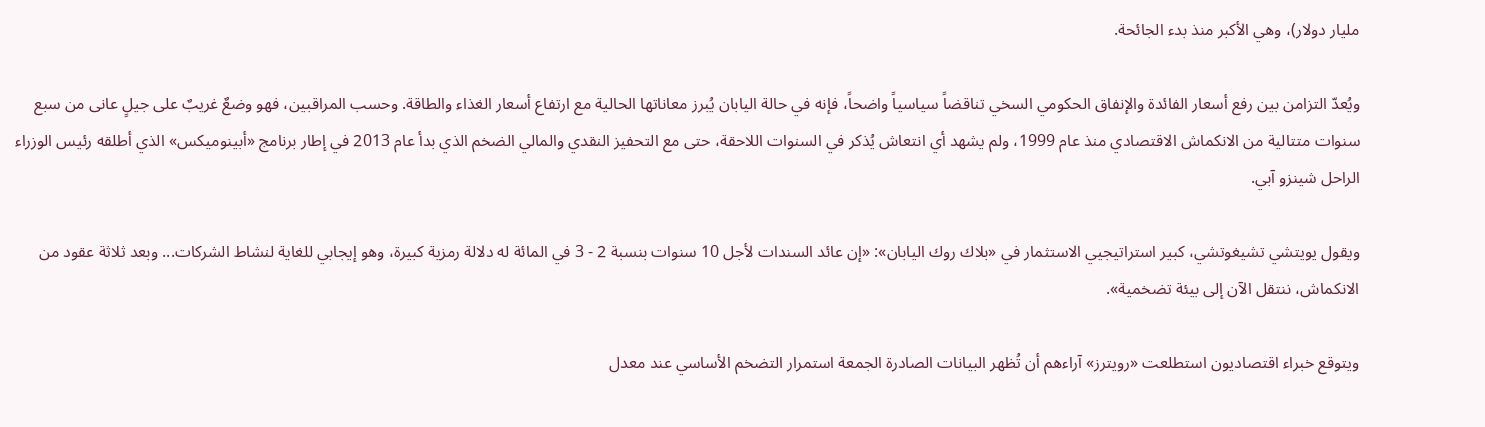مليار دولار)، وهي الأكبر منذ بدء الجائحة.

ويُعدّ التزامن بين رفع أسعار الفائدة والإنفاق الحكومي السخي تناقضاً سياسياً واضحاً، فإنه في حالة اليابان يُبرز معاناتها الحالية مع ارتفاع أسعار الغذاء والطاقة. وحسب المراقبين، فهو وضعٌ غريبٌ على جيلٍ عانى من سبع سنوات متتالية من الانكماش الاقتصادي منذ عام 1999، ولم يشهد أي انتعاش يُذكر في السنوات اللاحقة، حتى مع التحفيز النقدي والمالي الضخم الذي بدأ عام 2013 في إطار برنامج «أبينوميكس» الذي أطلقه رئيس الوزراء الراحل شينزو آبي.

ويقول يويتشي تشيغوتشي، كبير استراتيجيي الاستثمار في «بلاك روك اليابان»: «إن عائد السندات لأجل 10 سنوات بنسبة 2 - 3 في المائة له دلالة رمزية كبيرة، وهو إيجابي للغاية لنشاط الشركات... وبعد ثلاثة عقود من الانكماش، ننتقل الآن إلى بيئة تضخمية».

ويتوقع خبراء اقتصاديون استطلعت «رويترز» آراءهم أن تُظهر البيانات الصادرة الجمعة استمرار التضخم الأساسي عند معدل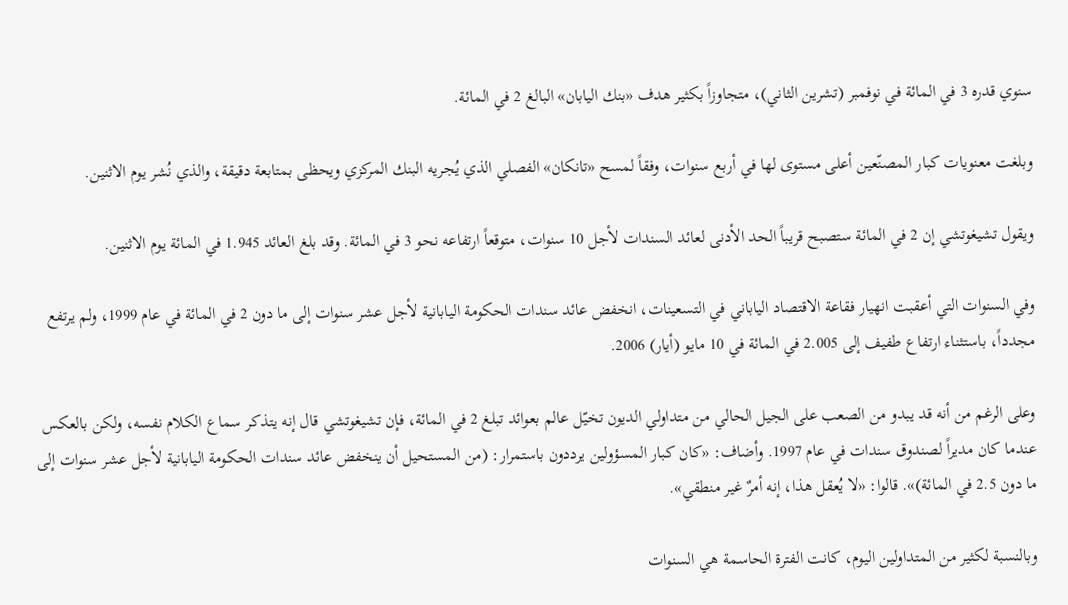سنوي قدره 3 في المائة في نوفمبر (تشرين الثاني)، متجاوزاً بكثير هدف «بنك اليابان» البالغ 2 في المائة.

وبلغت معنويات كبار المصنّعين أعلى مستوى لها في أربع سنوات، وفقاً لمسح «تانكان» الفصلي الذي يُجريه البنك المركزي ويحظى بمتابعة دقيقة، والذي نُشر يوم الاثنين.

ويقول تشيغوتشي إن 2 في المائة ستصبح قريباً الحد الأدنى لعائد السندات لأجل 10 سنوات، متوقعاً ارتفاعه نحو 3 في المائة. وقد بلغ العائد 1.945 في المائة يوم الاثنين.

وفي السنوات التي أعقبت انهيار فقاعة الاقتصاد الياباني في التسعينات، انخفض عائد سندات الحكومة اليابانية لأجل عشر سنوات إلى ما دون 2 في المائة في عام 1999، ولم يرتفع مجدداً، باستثناء ارتفاع طفيف إلى 2.005 في المائة في 10 مايو (أيار) 2006.

وعلى الرغم من أنه قد يبدو من الصعب على الجيل الحالي من متداولي الديون تخيّل عالم بعوائد تبلغ 2 في المائة، فإن تشيغوتشي قال إنه يتذكر سماع الكلام نفسه، ولكن بالعكس عندما كان مديراً لصندوق سندات في عام 1997. وأضاف: «كان كبار المسؤولين يرددون باستمرار: (من المستحيل أن ينخفض عائد سندات الحكومة اليابانية لأجل عشر سنوات إلى ما دون 2.5 في المائة)». قالوا: «لا يُعقل هذا، إنه أمرٌ غير منطقي».

وبالنسبة لكثير من المتداولين اليوم، كانت الفترة الحاسمة هي السنوات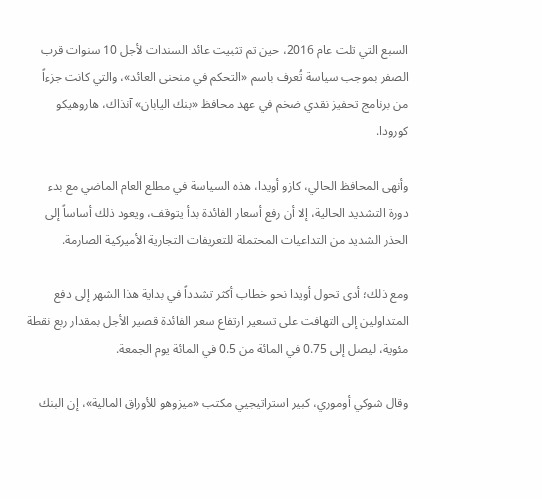السبع التي تلت عام 2016، حين تم تثبيت عائد السندات لأجل 10 سنوات قرب الصفر بموجب سياسة تُعرف باسم «التحكم في منحنى العائد»، والتي كانت جزءاً من برنامج تحفيز نقدي ضخم في عهد محافظ «بنك اليابان» آنذاك، هاروهيكو كورودا.

وأنهى المحافظ الحالي، كازو أويدا، هذه السياسة في مطلع العام الماضي مع بدء دورة التشديد الحالية، إلا أن رفع أسعار الفائدة بدأ يتوقف، ويعود ذلك أساساً إلى الحذر الشديد من التداعيات المحتملة للتعريفات التجارية الأميركية الصارمة.

ومع ذلك؛ أدى تحول أويدا نحو خطاب أكثر تشدداً في بداية هذا الشهر إلى دفع المتداولين إلى التهافت على تسعير ارتفاع سعر الفائدة قصير الأجل بمقدار ربع نقطة مئوية، ليصل إلى 0.75 في المائة من 0.5 في المائة يوم الجمعة.

وقال شوكي أوموري، كبير استراتيجيي مكتب «ميزوهو للأوراق المالية»، إن البنك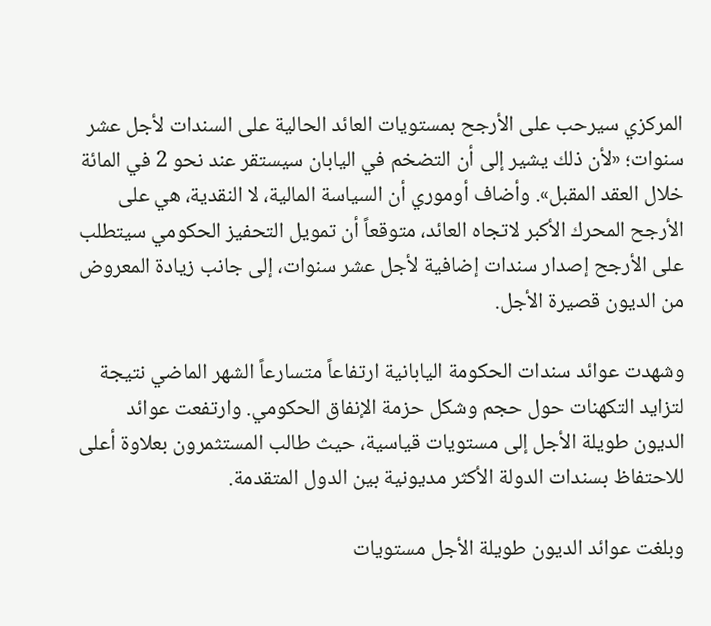المركزي سيرحب على الأرجح بمستويات العائد الحالية على السندات لأجل عشر سنوات؛ «لأن ذلك يشير إلى أن التضخم في اليابان سيستقر عند نحو 2 في المائة خلال العقد المقبل». وأضاف أوموري أن السياسة المالية، لا النقدية، هي على الأرجح المحرك الأكبر لاتجاه العائد، متوقعاً أن تمويل التحفيز الحكومي سيتطلب على الأرجح إصدار سندات إضافية لأجل عشر سنوات، إلى جانب زيادة المعروض من الديون قصيرة الأجل.

وشهدت عوائد سندات الحكومة اليابانية ارتفاعاً متسارعاً الشهر الماضي نتيجة لتزايد التكهنات حول حجم وشكل حزمة الإنفاق الحكومي. وارتفعت عوائد الديون طويلة الأجل إلى مستويات قياسية، حيث طالب المستثمرون بعلاوة أعلى للاحتفاظ بسندات الدولة الأكثر مديونية بين الدول المتقدمة.

وبلغت عوائد الديون طويلة الأجل مستويات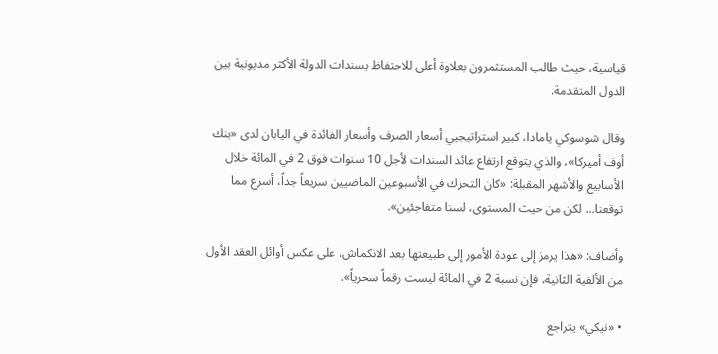قياسية، حيث طالب المستثمرون بعلاوة أعلى للاحتفاظ بسندات الدولة الأكثر مديونية بين الدول المتقدمة.

وقال شوسوكي يامادا، كبير استراتيجيي أسعار الصرف وأسعار الفائدة في اليابان لدى «بنك أوف أميركا»، والذي يتوقع ارتفاع عائد السندات لأجل 10 سنوات فوق 2 في المائة خلال الأسابيع والأشهر المقبلة: «كان التحرك في الأسبوعين الماضيين سريعاً جداً، أسرع مما توقعنا... لكن من حيث المستوى، لسنا متفاجئين».

وأضاف: «هذا يرمز إلى عودة الأمور إلى طبيعتها بعد الانكماش. على عكس أوائل العقد الأول من الألفية الثانية، فإن نسبة 2 في المائة ليست رقماً سحرياً».

• «نيكي» يتراجع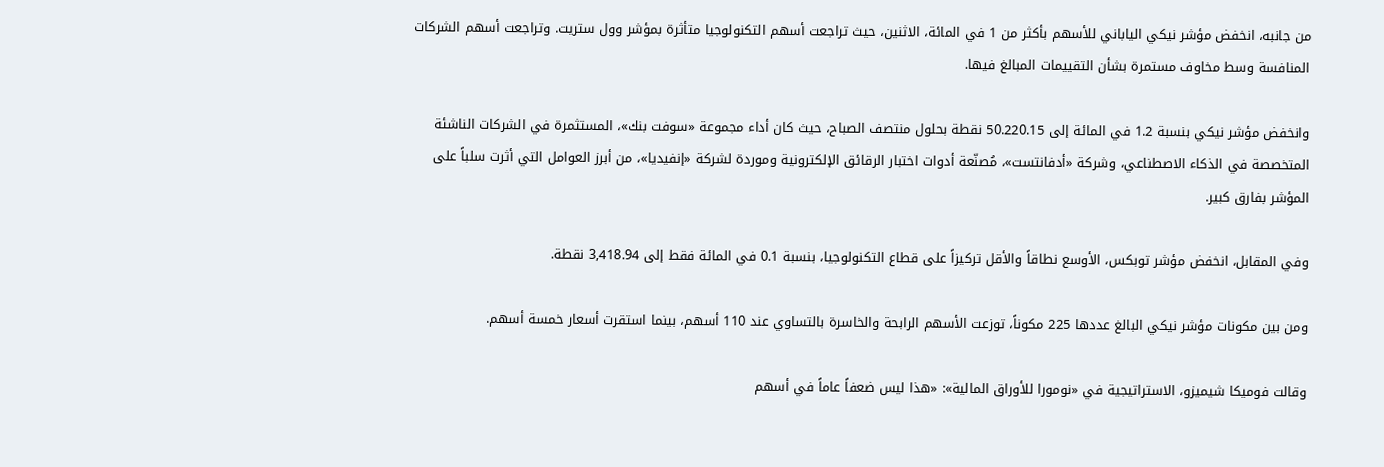من جانبه، انخفض مؤشر نيكي الياباني للأسهم بأكثر من 1 في المائة، الاثنين، حيث تراجعت أسهم التكنولوجيا متأثرة بمؤشر وول ستريت. وتراجعت أسهم الشركات المنافسة وسط مخاوف مستمرة بشأن التقييمات المبالغ فيها.

وانخفض مؤشر نيكي بنسبة 1.2 في المائة إلى 50.220.15 نقطة بحلول منتصف الصباح، حيث كان أداء مجموعة «سوفت بنك»، المستثمرة في الشركات الناشئة المتخصصة في الذكاء الاصطناعي، وشركة «أدفانتست»، مُصنّعة أدوات اختبار الرقائق الإلكترونية وموردة لشركة «إنفيديا»، من أبرز العوامل التي أثرت سلباً على المؤشر بفارق كبير.

وفي المقابل، انخفض مؤشر توبكس، الأوسع نطاقاً والأقل تركيزاً على قطاع التكنولوجيا، بنسبة 0.1 في المائة فقط إلى 3,418.94 نقطة.

ومن بين مكونات مؤشر نيكي البالغ عددها 225 مكوناً، توزعت الأسهم الرابحة والخاسرة بالتساوي عند 110 أسهم، بينما استقرت أسعار خمسة أسهم.

وقالت فوميكا شيميزو، الاستراتيجية في «نومورا للأوراق المالية»: «هذا ليس ضعفاً عاماً في أسهم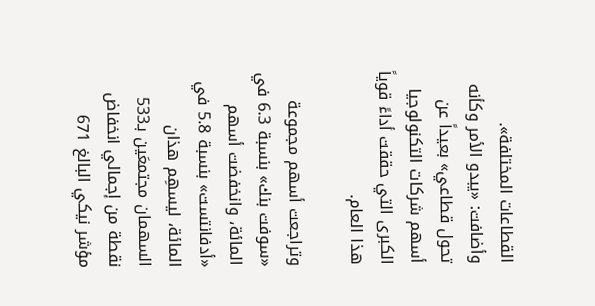القطاعات المختلفة». وأضافت: «يبدو الأمر وكأنه تحول قطاعي» بعيداً عن أسهم شركات التكنولوجيا الكبرى التي حققت أداءً قوياً هذا العام.

وتراجعت أسهم مجموعة «سوفت بنك» بنسبة 6.3 في المائة، وانخفضت أسهم «أدفانتست» بنسبة 5.8 في المائة، ليسهِم هذان السهمان مجتمعَين بـ533 نقطة من إجمالي انخفاض مؤشر نيكي البالغ 671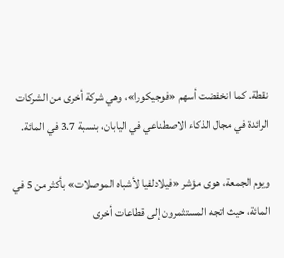نقطة. كما انخفضت أسهم «فوجيكورا»، وهي شركة أخرى من الشركات الرائدة في مجال الذكاء الاصطناعي في اليابان، بنسبة 3.7 في المائة.

ويوم الجمعة، هوى مؤشر «فيلادلفيا لأشباه الموصلات» بأكثر من 5 في المائة، حيث اتجه المستثمرون إلى قطاعات أخرى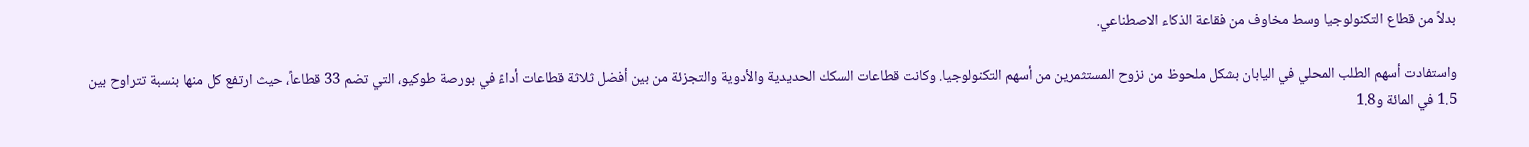بدلاً من قطاع التكنولوجيا وسط مخاوف من فقاعة الذكاء الاصطناعي.

واستفادت أسهم الطلب المحلي في اليابان بشكل ملحوظ من نزوح المستثمرين من أسهم التكنولوجيا. وكانت قطاعات السكك الحديدية والأدوية والتجزئة من بين أفضل ثلاثة قطاعات أداءً في بورصة طوكيو، التي تضم 33 قطاعاً، حيث ارتفع كل منها بنسبة تتراوح بين 1.5 في المائة و1.8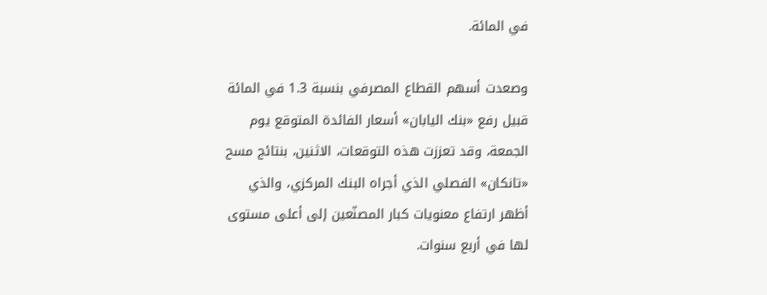في المائة.

وصعدت أسهم القطاع المصرفي بنسبة 1.3 في المائة قبيل رفع «بنك اليابان» أسعار الفائدة المتوقع يوم الجمعة، وقد تعززت هذه التوقعات، الاثنين، بنتائج مسح «تانكان» الفصلي الذي أجراه البنك المركزي، والذي أظهر ارتفاع معنويات كبار المصنّعين إلى أعلى مستوى لها في أربع سنوات.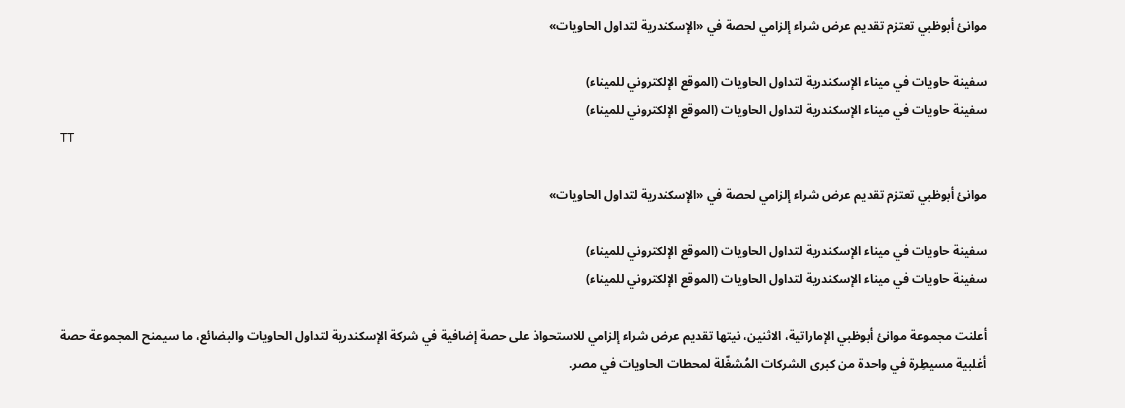موانئ أبوظبي تعتزم تقديم عرض شراء إلزامي لحصة في «الإسكندرية لتداول الحاويات»

سفينة حاويات في ميناء الإسكندرية لتداول الحاويات (الموقع الإلكتروني للميناء)
سفينة حاويات في ميناء الإسكندرية لتداول الحاويات (الموقع الإلكتروني للميناء)
TT

موانئ أبوظبي تعتزم تقديم عرض شراء إلزامي لحصة في «الإسكندرية لتداول الحاويات»

سفينة حاويات في ميناء الإسكندرية لتداول الحاويات (الموقع الإلكتروني للميناء)
سفينة حاويات في ميناء الإسكندرية لتداول الحاويات (الموقع الإلكتروني للميناء)

أعلنت مجموعة موانئ أبوظبي الإماراتية، الاثنين، نيتها تقديم عرض شراء إلزامي للاستحواذ على حصة إضافية في شركة الإسكندرية لتداول الحاويات والبضائع، ما سيمنح المجموعة حصة أغلبية مسيطِرة في واحدة من كبرى الشركات المُشغّلة لمحطات الحاويات في مصر.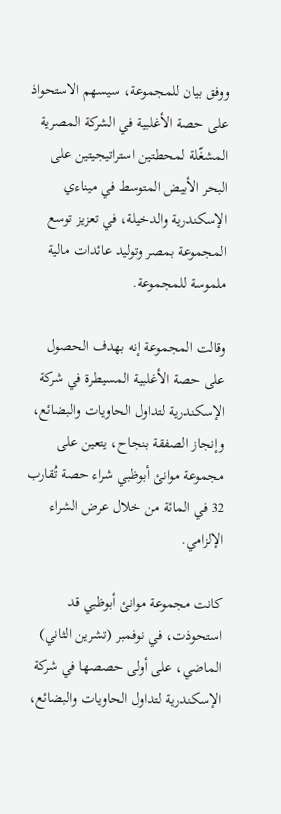ووفق بيان للمجموعة، سيسهم الاستحواذ على حصة الأغلبية في الشركة المصرية المشغّلة لمحطتين استراتيجيتين على البحر الأبيض المتوسط في ميناءي الإسكندرية والدخيلة، في تعزيز توسع المجموعة بمصر وتوليد عائدات مالية ملموسة للمجموعة.

وقالت المجموعة إنه بهدف الحصول على حصة الأغلبية المسيطرة في شركة الإسكندرية لتداول الحاويات والبضائع، وإنجاز الصفقة بنجاح، يتعين على مجموعة موانئ أبوظبي شراء حصة تُقارب 32 في المائة من خلال عرض الشراء الإلزامي.

كانت مجموعة موانئ أبوظبي قد استحوذت، في نوفمبر (تشرين الثاني) الماضي، على أولى حصصها في شركة الإسكندرية لتداول الحاويات والبضائع،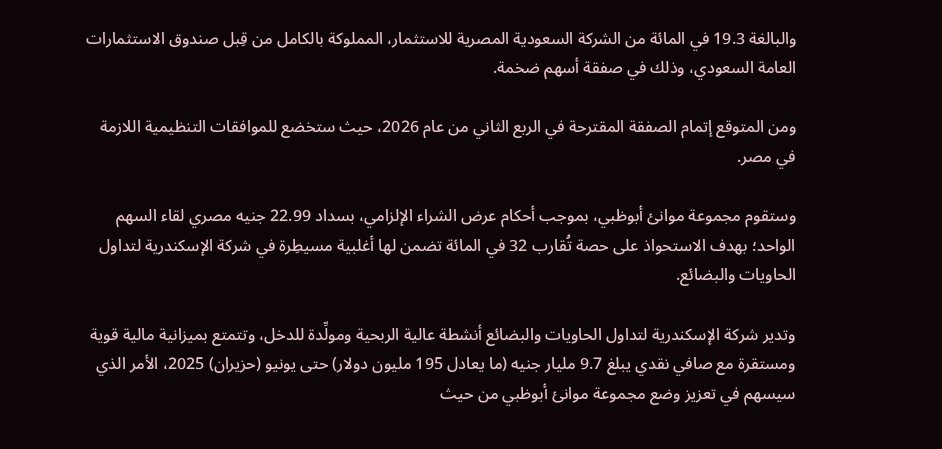والبالغة 19.3 في المائة من الشركة السعودية المصرية للاستثمار، المملوكة بالكامل من قِبل صندوق الاستثمارات العامة السعودي، وذلك في صفقة أسهم ضخمة.

ومن المتوقع إتمام الصفقة المقترحة في الربع الثاني من عام 2026، حيث ستخضع للموافقات التنظيمية اللازمة في مصر.

وستقوم مجموعة موانئ أبوظبي، بموجب أحكام عرض الشراء الإلزامي، بسداد 22.99 جنيه مصري لقاء السهم الواحد؛ بهدف الاستحواذ على حصة تُقارب 32 في المائة تضمن لها أغلبية مسيطِرة في شركة الإسكندرية لتداول الحاويات والبضائع.

وتدير شركة الإسكندرية لتداول الحاويات والبضائع أنشطة عالية الربحية ومولِّدة للدخل، وتتمتع بميزانية مالية قوية ومستقرة مع صافي نقدي يبلغ 9.7 مليار جنيه (ما يعادل 195 مليون دولار) حتى يونيو (حزيران) 2025، الأمر الذي سيسهم في تعزيز وضع مجموعة موانئ أبوظبي من حيث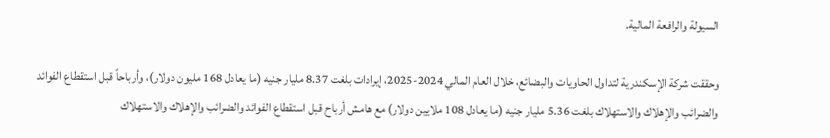السيولة والرافعة المالية.

وحققت شركة الإسكندرية لتداول الحاويات والبضائع، خلال العام المالي 2024-2025، إيرادات بلغت 8.37 مليار جنيه (ما يعادل 168 مليون دولار)، وأرباحاً قبل استقطاع الفوائد والضرائب والإهلاك والاستهلاك بلغت 5.36 مليار جنيه (ما يعادل 108 ملايين دولار) مع هامش أرباح قبل استقطاع الفوائد والضرائب والإهلاك والاستهلاك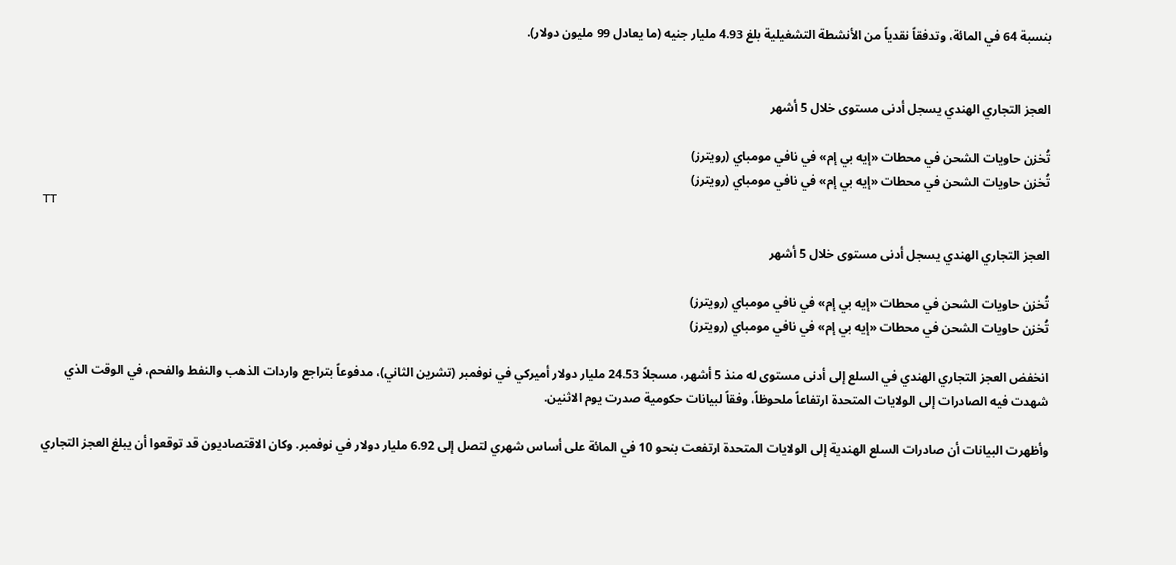بنسبة 64 في المائة، وتدفقاً نقدياً من الأنشطة التشغيلية بلغ 4.93 مليار جنيه (ما يعادل 99 مليون دولار).


العجز التجاري الهندي يسجل أدنى مستوى خلال 5 أشهر

تُخزن حاويات الشحن في محطات «إيه بي إم» في نافي مومباي (رويترز)
تُخزن حاويات الشحن في محطات «إيه بي إم» في نافي مومباي (رويترز)
TT

العجز التجاري الهندي يسجل أدنى مستوى خلال 5 أشهر

تُخزن حاويات الشحن في محطات «إيه بي إم» في نافي مومباي (رويترز)
تُخزن حاويات الشحن في محطات «إيه بي إم» في نافي مومباي (رويترز)

انخفض العجز التجاري الهندي في السلع إلى أدنى مستوى له منذ 5 أشهر، مسجلاً 24.53 مليار دولار أميركي في نوفمبر (تشرين الثاني)، مدفوعاً بتراجع واردات الذهب والنفط والفحم، في الوقت الذي شهدت فيه الصادرات إلى الولايات المتحدة ارتفاعاً ملحوظاً، وفقاً لبيانات حكومية صدرت يوم الاثنين.

وأظهرت البيانات أن صادرات السلع الهندية إلى الولايات المتحدة ارتفعت بنحو 10 في المائة على أساس شهري لتصل إلى 6.92 مليار دولار في نوفمبر. وكان الاقتصاديون قد توقعوا أن يبلغ العجز التجاري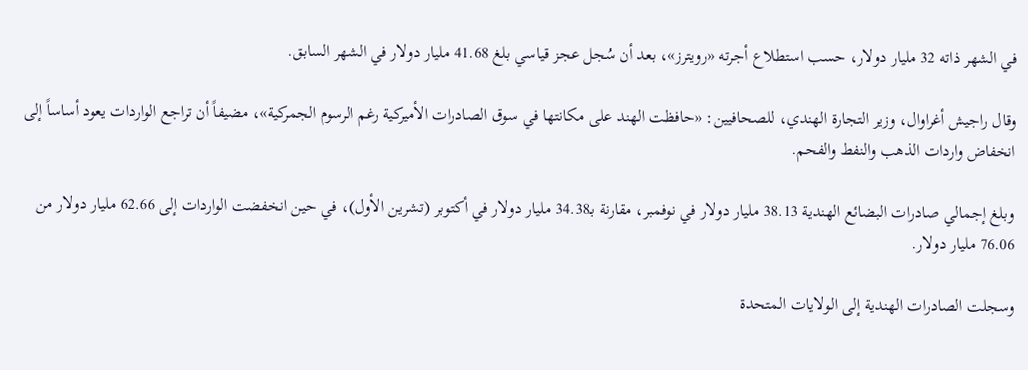في الشهر ذاته 32 مليار دولار، حسب استطلاع أجرته «رويترز»، بعد أن سُجل عجز قياسي بلغ 41.68 مليار دولار في الشهر السابق.

وقال راجيش أغراوال، وزير التجارة الهندي، للصحافيين: «حافظت الهند على مكانتها في سوق الصادرات الأميركية رغم الرسوم الجمركية»، مضيفاً أن تراجع الواردات يعود أساساً إلى انخفاض واردات الذهب والنفط والفحم.

وبلغ إجمالي صادرات البضائع الهندية 38.13 مليار دولار في نوفمبر، مقارنة بـ34.38 مليار دولار في أكتوبر (تشرين الأول)، في حين انخفضت الواردات إلى 62.66 مليار دولار من 76.06 مليار دولار.

وسجلت الصادرات الهندية إلى الولايات المتحدة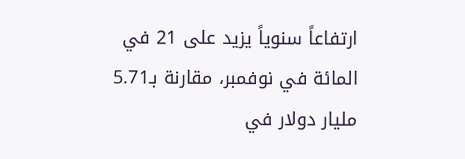ارتفاعاً سنوياً يزيد على 21 في المائة في نوفمبر، مقارنة بـ5.71 مليار دولار في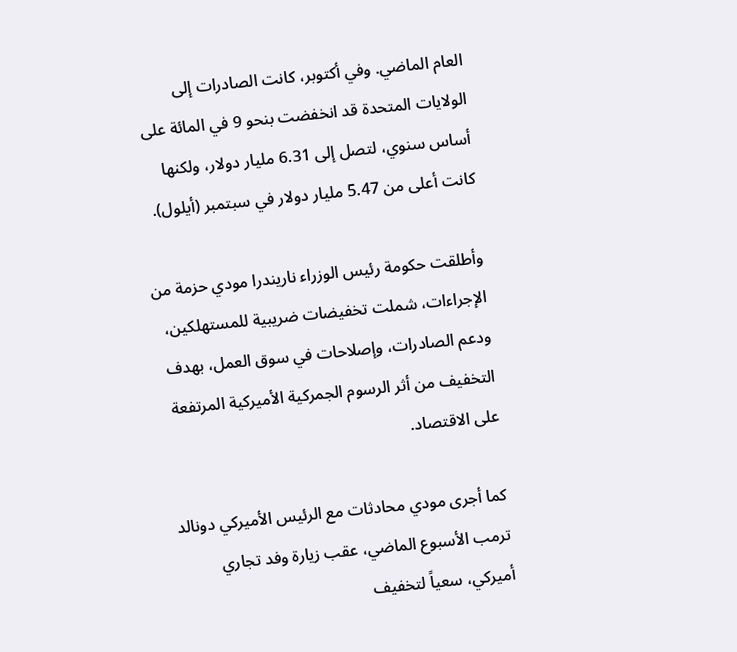العام الماضي. وفي أكتوبر، كانت الصادرات إلى الولايات المتحدة قد انخفضت بنحو 9 في المائة على أساس سنوي، لتصل إلى 6.31 مليار دولار، ولكنها كانت أعلى من 5.47 مليار دولار في سبتمبر (أيلول).

وأطلقت حكومة رئيس الوزراء ناريندرا مودي حزمة من الإجراءات، شملت تخفيضات ضريبية للمستهلكين، ودعم الصادرات، وإصلاحات في سوق العمل، بهدف التخفيف من أثر الرسوم الجمركية الأميركية المرتفعة على الاقتصاد.

كما أجرى مودي محادثات مع الرئيس الأميركي دونالد ترمب الأسبوع الماضي، عقب زيارة وفد تجاري أميركي، سعياً لتخفيف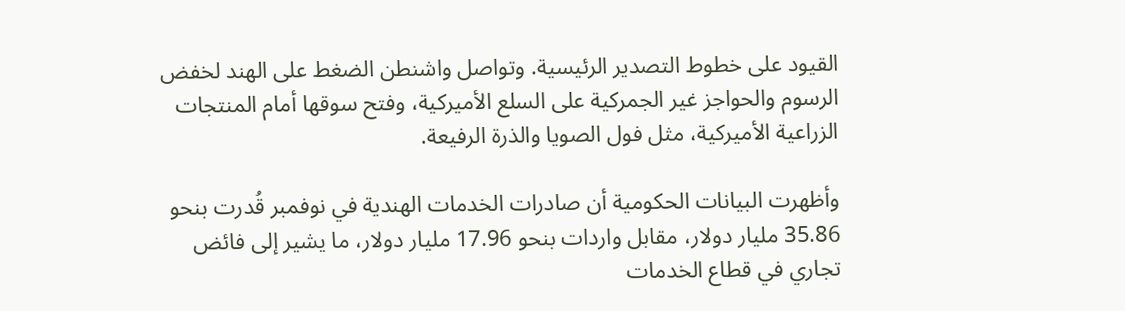القيود على خطوط التصدير الرئيسية. وتواصل واشنطن الضغط على الهند لخفض الرسوم والحواجز غير الجمركية على السلع الأميركية، وفتح سوقها أمام المنتجات الزراعية الأميركية، مثل فول الصويا والذرة الرفيعة.

وأظهرت البيانات الحكومية أن صادرات الخدمات الهندية في نوفمبر قُدرت بنحو 35.86 مليار دولار، مقابل واردات بنحو 17.96 مليار دولار، ما يشير إلى فائض تجاري في قطاع الخدمات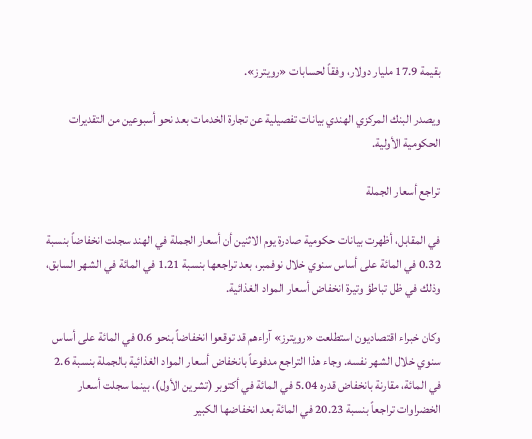بقيمة 17.9 مليار دولار، وفقاً لحسابات «رويترز».

ويصدر البنك المركزي الهندي بيانات تفصيلية عن تجارة الخدمات بعد نحو أسبوعين من التقديرات الحكومية الأولية.

تراجع أسعار الجملة

في المقابل، أظهرت بيانات حكومية صادرة يوم الاثنين أن أسعار الجملة في الهند سجلت انخفاضاً بنسبة 0.32 في المائة على أساس سنوي خلال نوفمبر، بعد تراجعها بنسبة 1.21 في المائة في الشهر السابق، وذلك في ظل تباطؤ وتيرة انخفاض أسعار المواد الغذائية.

وكان خبراء اقتصاديون استطلعت «رويترز» آراءهم قد توقعوا انخفاضاً بنحو 0.6 في المائة على أساس سنوي خلال الشهر نفسه. وجاء هذا التراجع مدفوعاً بانخفاض أسعار المواد الغذائية بالجملة بنسبة 2.6 في المائة، مقارنة بانخفاض قدره 5.04 في المائة في أكتوبر (تشرين الأول)، بينما سجلت أسعار الخضراوات تراجعاً بنسبة 20.23 في المائة بعد انخفاضها الكبير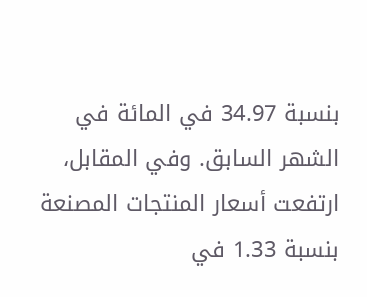بنسبة 34.97 في المائة في الشهر السابق. وفي المقابل، ارتفعت أسعار المنتجات المصنعة بنسبة 1.33 في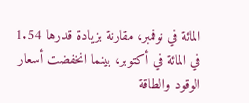المائة في نوفمبر، مقارنة بزيادة قدرها 1.54 في المائة في أكتوبر، بينما انخفضت أسعار الوقود والطاقة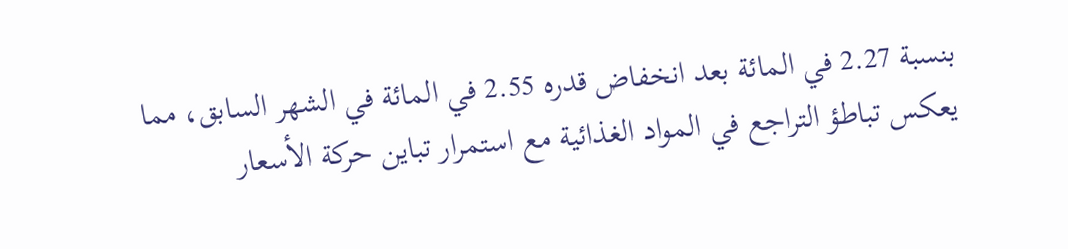بنسبة 2.27 في المائة بعد انخفاض قدره 2.55 في المائة في الشهر السابق، مما يعكس تباطؤ التراجع في المواد الغذائية مع استمرار تباين حركة الأسعار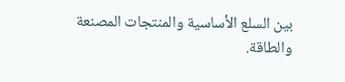بين السلع الأساسية والمنتجات المصنعة والطاقة.